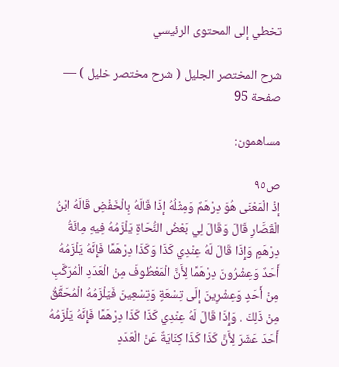تخطي إلى المحتوى الرئيسي

شرح المختصر الجليل ( شرح مختصر خليل ) — صفحة 95

مساهمون:

ص٩٥
إذْ الْمَعْنَى هُوَ دِرْهَمٌ وَمِثْلُهُ إذَا قَالَهُ بِالْخَفْضِ قَالَهُ ابْنُ الْقَصَّارِ قَالَ وَقَالَ لِي بَعْضُ النُّحَاةِ يَلْزَمُهُ فِيهِ مِائَةُ دِرْهَمٍ وَإِذَا قَالَ لَهُ عِنْدِي كَذَا وَكَذَا دِرْهَمًا فَإِنَّهُ يَلْزَمُهُ أَحَدٌ وَعِشْرُونَ دِرْهَمًا لِأَنَّ الْمَعْطُوفَ مِنْ الْعَدَدِ الْمُرَكَّبِ مِنْ أَحَدٍ وَعِشْرِينَ إلَى تِسْعَةٍ وَتِسْعِينَ فَيَلْزَمُهُ الْمُحَقَّقُ مِنْ ذَلِكَ . وَإِذَا قَالَ لَهُ عِنْدِي كَذَا كَذَا دِرْهَمًا فَإِنَّهُ يَلْزَمُهُ أَحَدَ عَشَرَ لِأَنَّ كَذَا كَذَا كِنَايَةٌ عَنْ الْعَدَدِ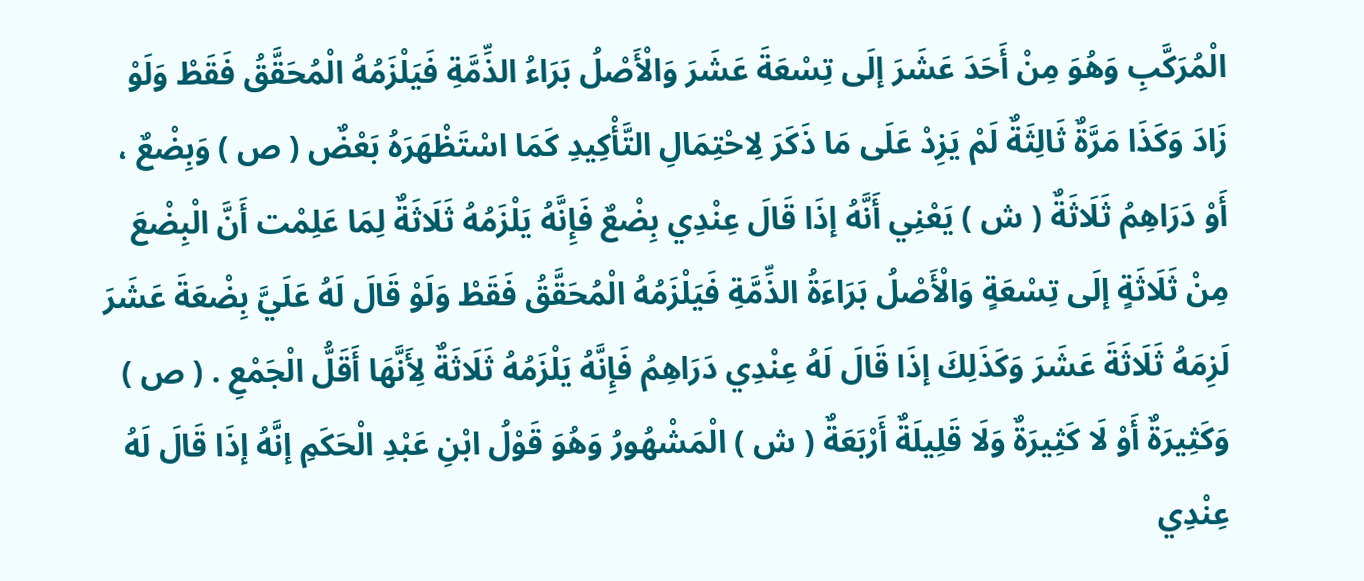الْمُرَكَّبِ وَهُوَ مِنْ أَحَدَ عَشَرَ إلَى تِسْعَةَ عَشَرَ وَالْأَصْلُ بَرَاءُ الذِّمَّةِ فَيَلْزَمُهُ الْمُحَقَّقُ فَقَطْ وَلَوْ زَادَ وَكَذَا مَرَّةٌ ثَالِثَةٌ لَمْ يَزِدْ عَلَى مَا ذَكَرَ لِاحْتِمَالِ التَّأْكِيدِ كَمَا اسْتَظْهَرَهُ بَعْضٌ ( ص ) وَبِضْعٌ ، أَوْ دَرَاهِمُ ثَلَاثَةٌ ( ش ) يَعْنِي أَنَّهُ إذَا قَالَ عِنْدِي بِضْعٌ فَإِنَّهُ يَلْزَمُهُ ثَلَاثَةٌ لِمَا عَلِمْت أَنَّ الْبِضْعَ مِنْ ثَلَاثَةٍ إلَى تِسْعَةٍ وَالْأَصْلُ بَرَاءَةُ الذِّمَّةِ فَيَلْزَمُهُ الْمُحَقَّقُ فَقَطْ وَلَوْ قَالَ لَهُ عَلَيَّ بِضْعَةَ عَشَرَ لَزِمَهُ ثَلَاثَةَ عَشَرَ وَكَذَلِكَ إذَا قَالَ لَهُ عِنْدِي دَرَاهِمُ فَإِنَّهُ يَلْزَمُهُ ثَلَاثَةٌ لِأَنَّهَا أَقَلُّ الْجَمْعِ . ( ص ) وَكَثِيرَةٌ أَوْ لَا كَثِيرَةٌ وَلَا قَلِيلَةٌ أَرْبَعَةٌ ( ش ) الْمَشْهُورُ وَهُوَ قَوْلُ ابْنِ عَبْدِ الْحَكَمِ إنَّهُ إذَا قَالَ لَهُ عِنْدِي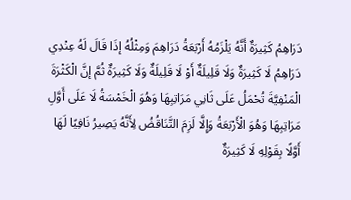دَرَاهِمُ كَثِيرَةٌ أَنَّهُ يَلْزَمُهُ أَرْبَعَةُ دَرَاهِمَ وَمِثْلُهُ إذَا قَالَ لَهُ عِنْدِي دَرَاهِمُ لَا كَثِيرَةٌ وَلَا قَلِيلَةٌ أَوْ لَا قَلِيلَةٌ وَلَا كَثِيرَةٌ ثُمَّ إنَّ الْكَثْرَةَ الْمَنْفِيَّةَ تُحْمَلُ عَلَى ثَانِي مَرَاتِبِهَا وَهُوَ الْخَمْسَةُ لَا عَلَى أَوَّلِ مَرَاتِبِهَا وَهُوَ الْأَرْبَعَةُ وَإِلَّا لَزِمَ التَّنَاقُضُ لِأَنَّهُ يَصِيرُ نَافِيًا لَهَا أَوَّلًا بِقَوْلِهِ لَا كَثِيرَةٌ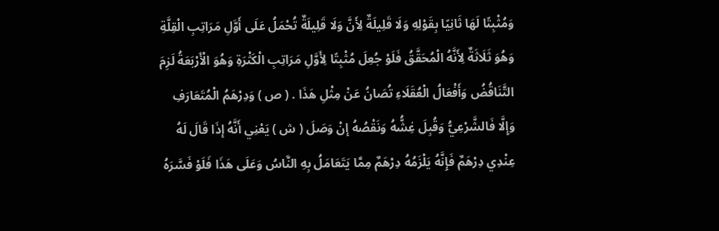وَمُثْبِتًا لَهَا ثَانِيًا بِقَوْلِهِ وَلَا قَلِيلَةٌ لِأَنَّ وَلَا قَلِيلَةٌ تُحْمَلُ عَلَى أَوَّلِ مَرَاتِبِ الْقِلَّةِ وَهُوَ ثَلَاثَةٌ لِأَنَّهُ الْمُحَقَّقُ فَلَوْ جُعِلَ مُثْبِتًا لِأَوَّلِ مَرَاتِبِ الْكَثْرَةِ وَهُوَ الْأَرْبَعَةُ لَزِمَ التَّنَاقُضُ وَأَفْعَالُ الْعُقَلَاءِ تُصَانُ عَنْ مِثْلِ هَذَا . ( ص ) وَدِرْهَمُ الْمُتَعَارَفِ وَإِلَّا فَالشَّرْعِيُّ وَقُبِلَ غِشُّهُ وَنَقْصُهُ إنْ وَصَلَ ( ش ) يَعْنِي أَنَّهُ إذَا قَالَ لَهُ عِنْدِي دِرْهَمٌ فَإِنَّهُ يَلْزَمُهُ دِرْهَمٌ مِمَّا يَتَعَامَلُ بِهِ النَّاسُ وَعَلَى هَذَا فَلَوْ فَسَّرَهُ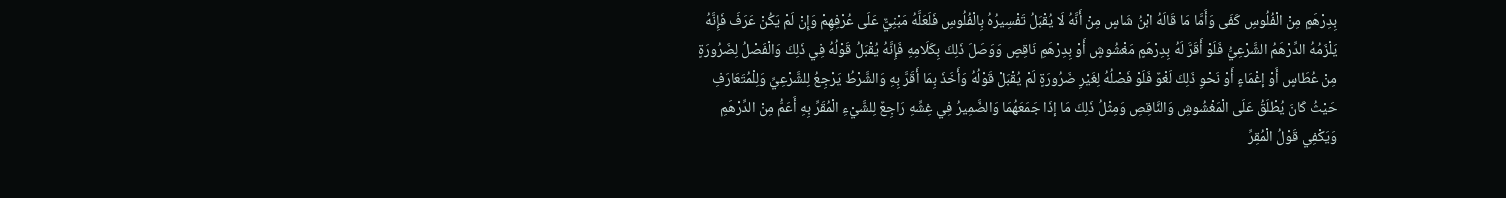بِدِرْهَمٍ مِنْ الْفُلُوسِ كَفَى وَأَمَّا مَا قَالَهُ ابْنُ شَاسٍ مِنْ أَنَّهُ لَا يُقْبَلُ تَفْسِيرُهُ بِالْفُلُوسِ فَلَعَلَّهُ مَبْنِيٌّ عَلَى عُرْفِهِمْ وَإِنْ لَمْ يَكُنْ عَرَفَ فَإِنَّهُ يَلْزَمُهُ الدِّرْهَمُ الشَّرْعِيُّ فَلَوْ أَقَرَّ لَهُ بِدِرْهَمٍ مَغْشُوشٍ أَوْ بِدِرْهَمِ نَاقِصٍ وَوَصَلَ ذَلِكَ بِكَلَامِهِ فَإِنَّهُ يُقْبَلُ قَوْلُهُ فِي ذَلِكَ وَالْفَصْلُ لِضَرُورَةٍ مِنْ عُطَاسٍ أَوْ إغْمَاءٍ أَوْ نَحْوِ ذَلِكَ لَغْوٌ فَلَوْ فَصْلُهُ لِغَيْرِ ضَرُورَةٍ لَمْ يُقْبَلْ قَوْلُهُ وَأَخَذَ بِمَا أَقَرَّ بِهِ وَالشَّرْطُ يَرْجِعُ لِلشَّرْعِيِّ وَلِلْمُتَعَارَفِ حَيْثُ كَانَ يُطْلَقُ عَلَى الْمَغْشُوشِ وَالنَّاقِصِ وَمِثْلُ ذَلِكَ مَا إذَا جَمَعَهُمَا وَالضَّمِيرُ فِي غِشِّهِ رَاجِعٌ لِلشَّيْءِ الْمُقَرِّ بِهِ أَعَمُّ مِنْ الدِّرْهَمِ وَيَكْفِي قَوْلُ الْمُقِرِّ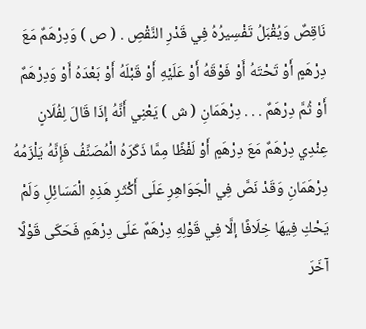نَاقِصٌ وَيُقْبَلُ تَفْسِيرُهُ فِي قَدْرِ النَّقْصِ . ( ص ) وَدِرْهَمٌ مَعَ دِرْهَمٍ أَوْ تَحْتَهُ أَوْ فَوْقَهُ أَوْ عَلَيْهِ أَوْ قَبْلَهُ أَوْ بَعْدَهُ أَوْ وَدِرْهَمٌ أَوْ ثُمَّ دِرْهَمٌ . . . دِرْهَمَانِ ( ش ) يَعْنِي أَنَّهُ إذَا قَالَ لِفُلَانٍ عِنْدِي دِرْهَمٌ مَعَ دِرْهَمٍ أَوْ لَفْظًا مِمَّا ذَكَرَهُ الْمُصَنِّفُ فَإِنَّهُ يَلْزَمُهُ دِرْهَمَانِ وَقَدْ نَصَّ فِي الْجَوَاهِرِ عَلَى أَكْثَرِ هَذِهِ الْمَسَائِلِ وَلَمْ يَحْكِ فِيهَا خِلَافًا إلَّا فِي قَوْلِهِ دِرْهَمٌ عَلَى دِرْهَمٍ فَحَكَى قَوْلًا آخَرَ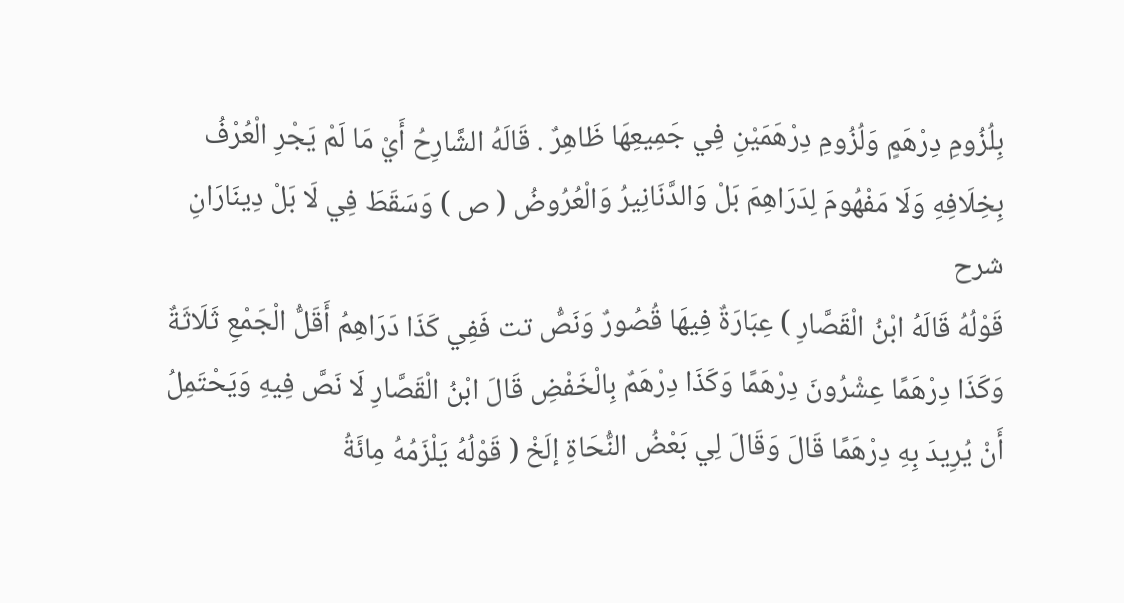بِلُزُومِ دِرْهَمٍ وَلُزُومِ دِرْهَمَيْنِ فِي جَمِيعِهَا ظَاهِرٌ . قَالَهُ الشَّارِحُ أَيْ مَا لَمْ يَجْرِ الْعُرْفُ بِخِلَافِهِ وَلَا مَفْهُومَ لِدَرَاهِمَ بَلْ وَالدَّنَانِيرُ وَالْعُرُوضُ ( ص ) وَسَقَطَ فِي لَا بَلْ دِينَارَانِ
شرح
قَوْلُهُ قَالَهُ ابْنُ الْقَصَّارِ ) عِبَارَةٌ فِيهَا قُصُورٌ وَنَصُّ تت فَفِي كَذَا دَرَاهِمُ أَقَلُّ الْجَمْعِ ثَلَاثَةٌ وَكَذَا دِرْهَمًا عِشْرُونَ دِرْهَمًا وَكَذَا دِرْهَمٌ بِالْخَفْضِ قَالَ ابْنُ الْقَصَّارِ لَا نَصَّ فِيهِ وَيَحْتَمِلُ أَنْ يُرِيدَ بِهِ دِرْهَمًا قَالَ وَقَالَ لِي بَعْضُ النُّحَاةِ إلَخْ ( قَوْلُهُ يَلْزَمُهُ مِائَةُ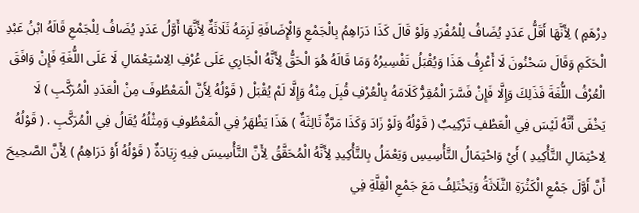دِرْهَمٍ ) لِأَنَّهَا أَقَلُّ عَدَدٍ يُضَافُ لِلْمُفْرَدِ وَلَوْ قَالَ كَذَا دَرَاهِمُ بِالْجَمْعِ وَالْإِضَافَةِ لَزِمَهُ ثَلَاثَةٌ لِأَنَّهَا أَوَّلُ عَدَدٍ يُضَافُ لِلْجَمْعِ قَالَهُ ابْنُ عَبْدِ الْحَكَمِ وَقَالَ سَحْنُونَ لَا أَعْرِفُ هَذَا وَيُقْبَلُ تَفْسِيرُهُ وَمَا قَالَهُ هُوَ الْحَقُّ لِأَنَّهُ الْجَارِي عَلَى عُرْفِ الِاسْتِعْمَالِ لَا عَلَى اللُّغَةِ فَإِنْ وَافَقَ الْعُرْفُ اللُّغَةَ فَذَلِكَ وَإِلَّا فَإِنْ فَسَّرَ الْمُقِرُّ كَلَامَهُ بِالْعُرْفِ قُبِلَ مِنْهُ وَإِلَّا لَمْ يُقْبَلْ ( قَوْلُهُ لِأَنَّ الْمَعْطُوفَ مِنْ الْعَدَدِ الْمُرَكَّبِ ) لَا يَخْفَى أَنَّهُ لَيْسَ فِي الْعَطْفِ تَرْكِيبٌ ( قَوْلُهُ وَلَوْ زَادَ وَكَذَا مَرَّةٌ ثَالِثَةٌ ) هَذَا يَظْهَرُ فِي الْمَعْطُوفِ وَمِثْلُهُ يُقَالُ فِي الْمُرَكَّبِ . ( قَوْلُهُ لِاحْتِمَالِ التَّأْكِيدِ ) أَيْ وَاحْتِمَالُ التَّأْسِيسِ وَيَعْمَلُ بِالتَّأْكِيدِ لِأَنَّهُ الْمُحَقَّقُ لِأَنَّ التَّأْسِيسَ فِيهِ زِيَادَةٌ ( قَوْلُهُ أَوْ دَرَاهِمُ ) لِأَنَّ الصَّحِيحَ أَنَّ أَوَّلَ جَمْعِ الْكَثْرَةِ الثَّلَاثَةُ وَيَخْتَلِفُ مَعَ جَمْعِ الْقِلَّةِ فِي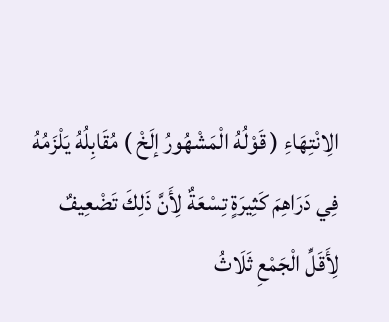الِانْتِهَاءِ ( قَوْلُهُ الْمَشْهُورُ إلَخْ ) مُقَابِلُهُ يَلْزَمُهُ فِي دَرَاهِمَ كَثِيرَةٍ تِسْعَةٌ لِأَنَّ ذَلِكَ تَضْعِيفٌ لِأَقَلِّ الْجَمْعِ ثَلَاثُ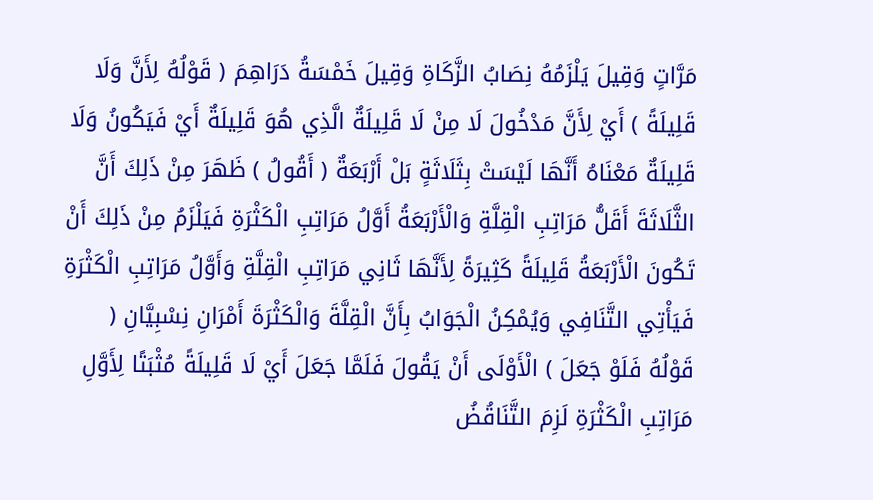مَرَّاتٍ وَقِيلَ يَلْزَمُهُ نِصَابُ الزَّكَاةِ وَقِيلَ خَمْسَةُ دَرَاهِمَ ( قَوْلُهُ لِأَنَّ وَلَا قَلِيلَةً ) أَيْ لِأَنَّ مَدْخُولَ لَا مِنْ لَا قَلِيلَةٌ الَّذِي هُوَ قَلِيلَةٌ أَيْ فَيَكُونُ وَلَا قَلِيلَةٌ مَعْنَاهُ أَنَّهَا لَيْسَتْ بِثَلَاثَةٍ بَلْ أَرْبَعَةٌ ( أَقُولُ ) ظَهَرَ مِنْ ذَلِكَ أَنَّ الثَّلَاثَةَ أَقَلُّ مَرَاتِبِ الْقِلَّةِ وَالْأَرْبَعَةُ أَوَّلُ مَرَاتِبِ الْكَثْرَةِ فَيَلْزَمُ مِنْ ذَلِكَ أَنْ تَكُونَ الْأَرْبَعَةُ قَلِيلَةً كَثِيرَةً لِأَنَّهَا ثَانِي مَرَاتِبِ الْقِلَّةِ وَأَوَّلُ مَرَاتِبِ الْكَثْرَةِ فَيَأْتِي التَّنَافِي وَيُمْكِنُ الْجَوَابُ بِأَنَّ الْقِلَّةَ وَالْكَثْرَةَ أَمْرَانِ نِسْبِيَّانِ ( قَوْلُهُ فَلَوْ جَعَلَ ) الْأَوْلَى أَنْ يَقُولَ فَلَمَّا جَعَلَ أَيْ لَا قَلِيلَةً مُثْبَتًا لِأَوَّلِ مَرَاتِبِ الْكَثْرَةِ لَزِمَ التَّنَاقُضُ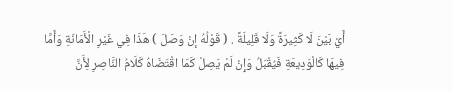أَيْ بَيْنَ لَا كَثِيرَةً وَلَا قَلِيلَةً . ( قَوْلُهُ إنْ وَصَلَ ) هَذَا فِي غَيْرِ الْأَمَانَةِ وَأَمَّا فِيهَا كَالْوَدِيعَةِ فَيُقْبَلُ وَإِنْ لَمْ يَصِلْ كَمَا اقْتَضَاهُ كَلَامُ النَّاصِرِ لِأَنَّ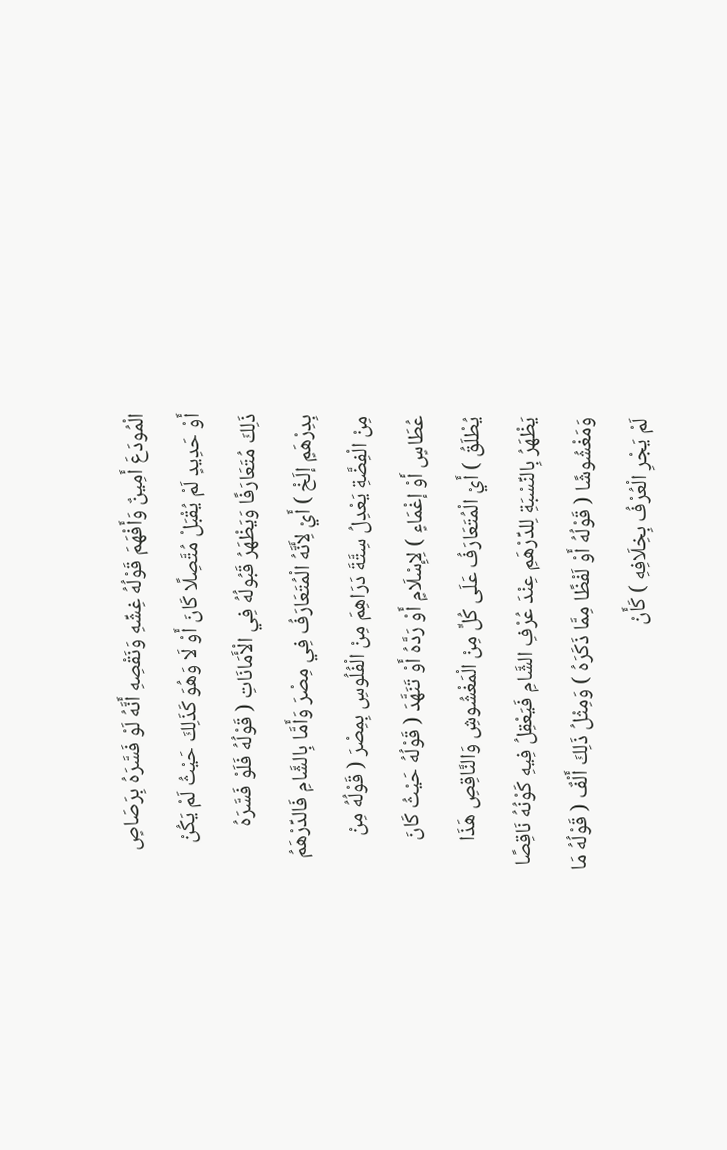الْمُودَعَ أَمِينٌ وَأَفْهَمَ قَوْلُهُ غِشِّهِ وَنَقْصِهِ أَنَّهُ لَوْ فَسَّرَهُ بِرَصَاصٍ أَوْ حَدِيدٍ لَمْ يُقْبَلْ مُتَّصِلًا كَانَ أَوْ لَا وَهُوَ كَذَلِكَ حَيْثُ لَمْ يَكُنْ ذَلِكَ مُتَعَارَفًا وَيَظْهَرُ قَبُولُهُ فِي الْأَمَانَاتِ ( قَوْلُهُ فَلَوْ فَسَّرَهُ بِدِرْهَمٍ إلَخْ ) أَيْ لِأَنَّهُ الْمُتَعَارَفُ فِي مِصْرَ وَأَمَّا بِالشَّامِ فَالدِّرْهَمُ مِنْ الْفِضَّةِ يَعْدِلُ سِتَّةَ دَرَاهِمَ مِنْ الْفُلُوسِ بِمِصْرَ ( قَوْلُهُ مِنْ عُطَاسٍ أَوْ إغْمَاءٍ ) لِإِسْلَامٍ أَوْ رَدَّهُ أَوْ تَنَهَّدَ ( قَوْلُهُ حَيْثُ كَانَ يُطْلَقُ ) أَيْ الْمُتَعَارَفُ عَلَى كُلٍّ مِنْ الْمَغْشُوشِ وَالنَّاقِصِ هَذَا يَظْهَرُ بِالنِّسْبَةِ لِلدِّرْهَمِ عِنْدَ عُرْفِ الشَّامِ فَيَعْقِلُ فِيهِ كَوْنُهُ نَاقِصًا وَمَغْشُوشًا ( قَوْلُهُ أَوْ لَفْظًا مِمَّا ذَكَرَهُ ) وَمِثْلُ ذَلِكَ أَلْفٌ ( قَوْلُهُ مَا لَمْ يَجْرِ الْعُرْفُ بِخِلَافِهِ ) كَأَنْ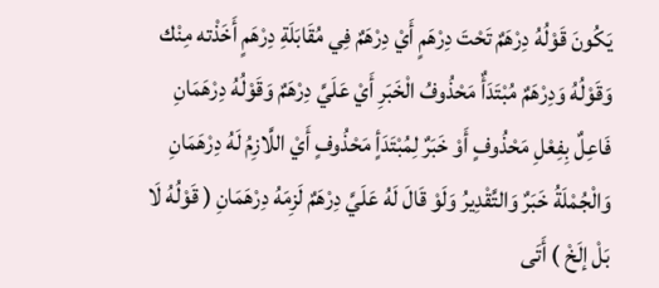يَكُونَ قَوْلُهُ دِرْهَمٌ تَحْتَ دِرْهَمٍ أَيْ دِرْهَمٌ فِي مُقَابَلَةِ دِرْهَمٍ أَخَذْته مِنْك وَقَوْلُهُ وَدِرْهَمٌ مُبْتَدَأٌ مَحْذُوفُ الْخَبَرِ أَيْ عَلَيَّ دِرْهَمٌ وَقَوْلُهُ دِرْهَمَانِ فَاعِلٌ بِفِعْلِ مَحْذُوفٍ أَوْ خَبَرٌ لِمُبْتَدَأٍ مَحْذُوفٍ أَيْ اللَّازِمُ لَهُ دِرْهَمَانِ وَالْجُمْلَةُ خَبَرٌ وَالتَّقْدِيرُ وَلَوْ قَالَ لَهُ عَلَيَّ دِرْهَمٌ لَزِمَهُ دِرْهَمَانِ ( قَوْلُهُ لَا بَلْ إلَخْ ) أَتَى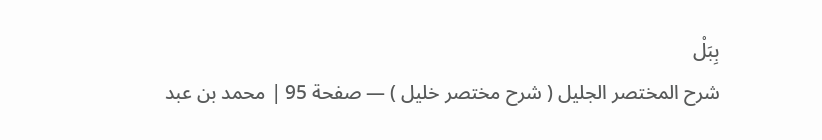بِبَلْ
شرح المختصر الجليل ( شرح مختصر خليل ) — صفحة 95 | محمد بن عبد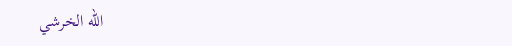الله الخرشي